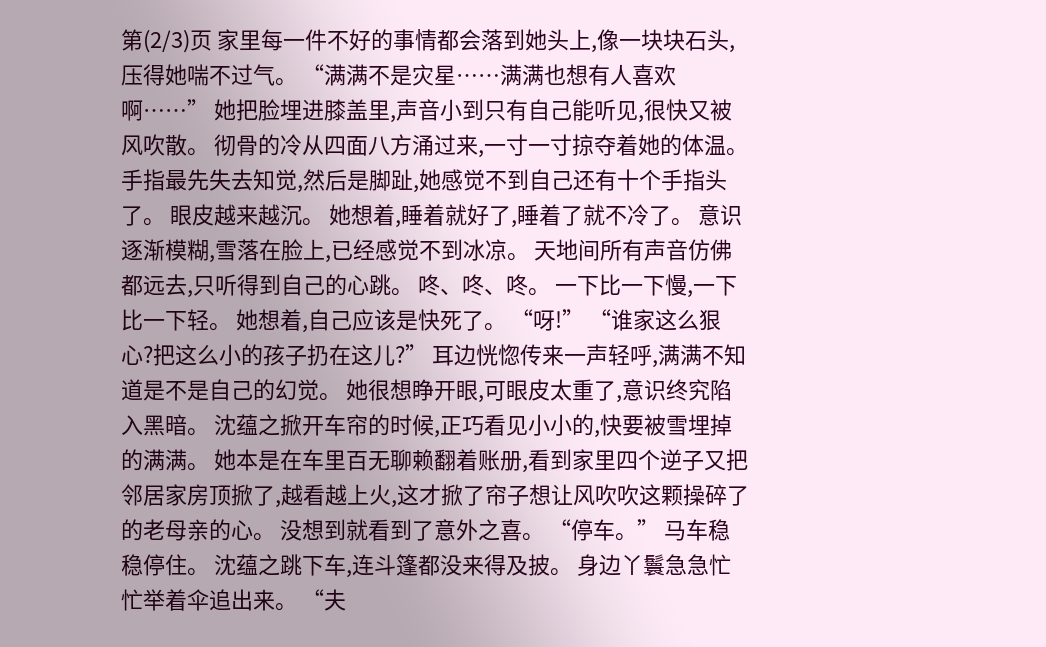第(2/3)页 家里每一件不好的事情都会落到她头上,像一块块石头,压得她喘不过气。 “满满不是灾星……满满也想有人喜欢啊……” 她把脸埋进膝盖里,声音小到只有自己能听见,很快又被风吹散。 彻骨的冷从四面八方涌过来,一寸一寸掠夺着她的体温。 手指最先失去知觉,然后是脚趾,她感觉不到自己还有十个手指头了。 眼皮越来越沉。 她想着,睡着就好了,睡着了就不冷了。 意识逐渐模糊,雪落在脸上,已经感觉不到冰凉。 天地间所有声音仿佛都远去,只听得到自己的心跳。 咚、咚、咚。 一下比一下慢,一下比一下轻。 她想着,自己应该是快死了。 “呀!” “谁家这么狠心?把这么小的孩子扔在这儿?” 耳边恍惚传来一声轻呼,满满不知道是不是自己的幻觉。 她很想睁开眼,可眼皮太重了,意识终究陷入黑暗。 沈蕴之掀开车帘的时候,正巧看见小小的,快要被雪埋掉的满满。 她本是在车里百无聊赖翻着账册,看到家里四个逆子又把邻居家房顶掀了,越看越上火,这才掀了帘子想让风吹吹这颗操碎了的老母亲的心。 没想到就看到了意外之喜。 “停车。” 马车稳稳停住。 沈蕴之跳下车,连斗篷都没来得及披。 身边丫鬟急急忙忙举着伞追出来。 “夫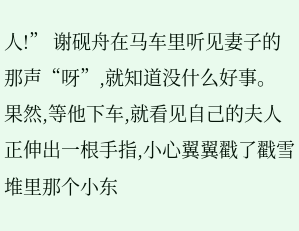人!” 谢砚舟在马车里听见妻子的那声“呀”,就知道没什么好事。 果然,等他下车,就看见自己的夫人正伸出一根手指,小心翼翼戳了戳雪堆里那个小东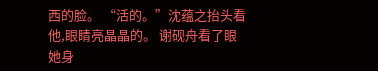西的脸。 “活的。”沈蕴之抬头看他,眼睛亮晶晶的。 谢砚舟看了眼她身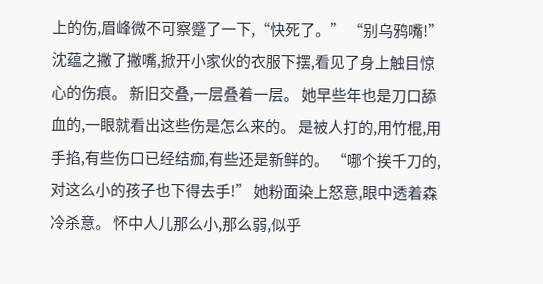上的伤,眉峰微不可察蹙了一下,“快死了。” “别乌鸦嘴!”沈蕴之撇了撇嘴,掀开小家伙的衣服下摆,看见了身上触目惊心的伤痕。 新旧交叠,一层叠着一层。 她早些年也是刀口舔血的,一眼就看出这些伤是怎么来的。 是被人打的,用竹棍,用手掐,有些伤口已经结痂,有些还是新鲜的。 “哪个挨千刀的,对这么小的孩子也下得去手!” 她粉面染上怒意,眼中透着森冷杀意。 怀中人儿那么小,那么弱,似乎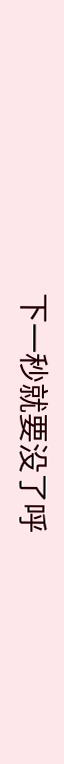下一秒就要没了呼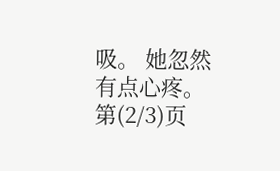吸。 她忽然有点心疼。 第(2/3)页